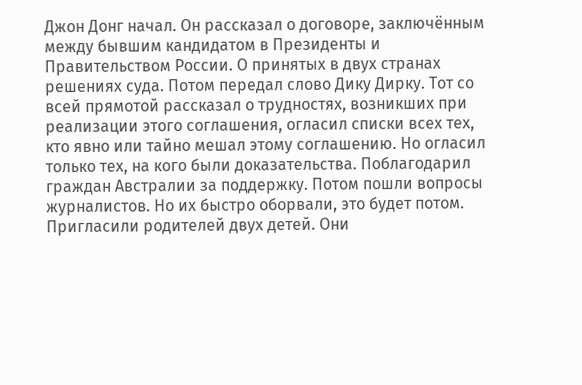Джон Донг начал. Он рассказал о договоре, заключённым между бывшим кандидатом в Президенты и Правительством России. О принятых в двух странах решениях суда. Потом передал слово Дику Дирку. Тот со всей прямотой рассказал о трудностях, возникших при реализации этого соглашения, огласил списки всех тех, кто явно или тайно мешал этому соглашению. Но огласил только тех, на кого были доказательства. Поблагодарил граждан Австралии за поддержку. Потом пошли вопросы журналистов. Но их быстро оборвали, это будет потом. Пригласили родителей двух детей. Они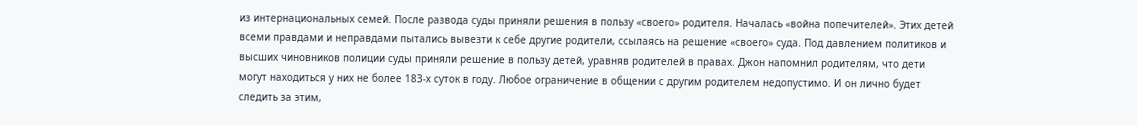из интернациональных семей. После развода суды приняли решения в пользу «своего» родителя. Началась «война попечителей». Этих детей всеми правдами и неправдами пытались вывезти к себе другие родители, ссылаясь на решение «своего» суда. Под давлением политиков и высших чиновников полиции суды приняли решение в пользу детей, уравняв родителей в правах. Джон напомнил родителям, что дети могут находиться у них не более 183-х суток в году. Любое ограничение в общении с другим родителем недопустимо. И он лично будет следить за этим,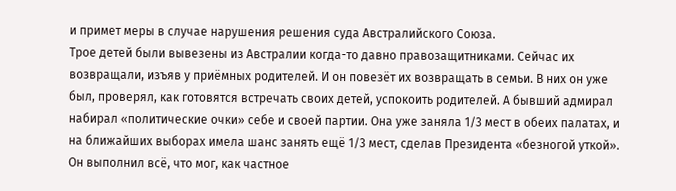и примет меры в случае нарушения решения суда Австралийского Союза.
Трое детей были вывезены из Австралии когда-то давно правозащитниками. Сейчас их возвращали, изъяв у приёмных родителей. И он повезёт их возвращать в семьи. В них он уже был, проверял, как готовятся встречать своих детей, успокоить родителей. А бывший адмирал набирал «политические очки» себе и своей партии. Она уже заняла 1/3 мест в обеих палатах, и на ближайших выборах имела шанс занять ещё 1/3 мест, сделав Президента «безногой уткой». Он выполнил всё, что мог, как частное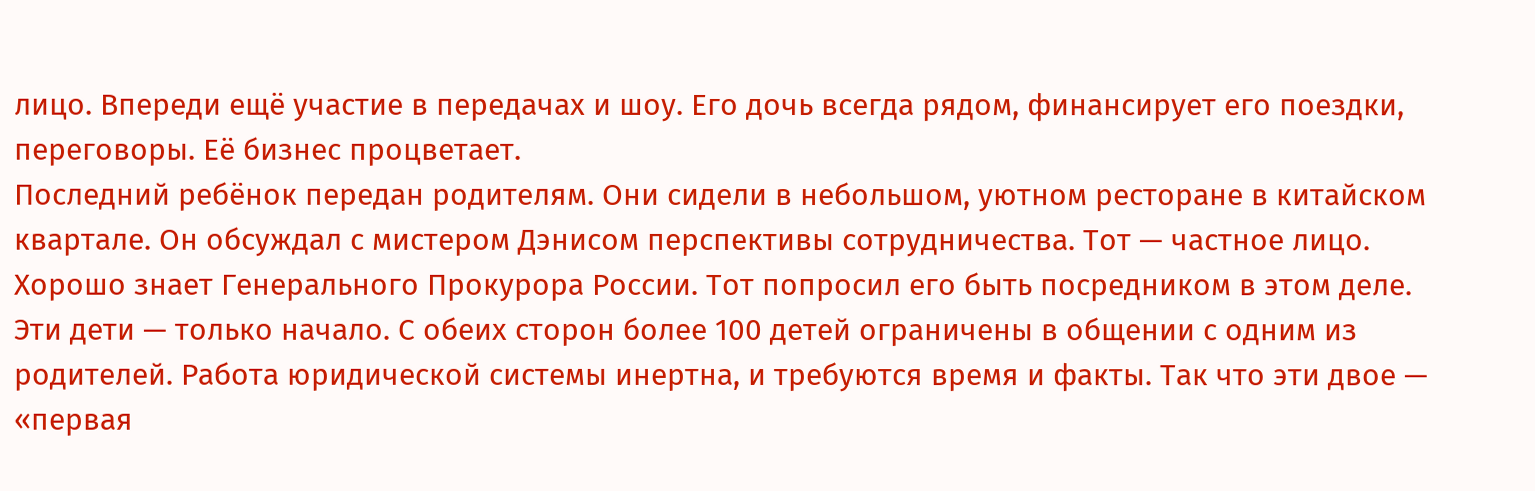лицо. Впереди ещё участие в передачах и шоу. Его дочь всегда рядом, финансирует его поездки, переговоры. Её бизнес процветает.
Последний ребёнок передан родителям. Они сидели в небольшом, уютном ресторане в китайском квартале. Он обсуждал с мистером Дэнисом перспективы сотрудничества. Тот — частное лицо. Хорошо знает Генерального Прокурора России. Тот попросил его быть посредником в этом деле. Эти дети — только начало. С обеих сторон более 100 детей ограничены в общении с одним из родителей. Работа юридической системы инертна, и требуются время и факты. Так что эти двое — «первая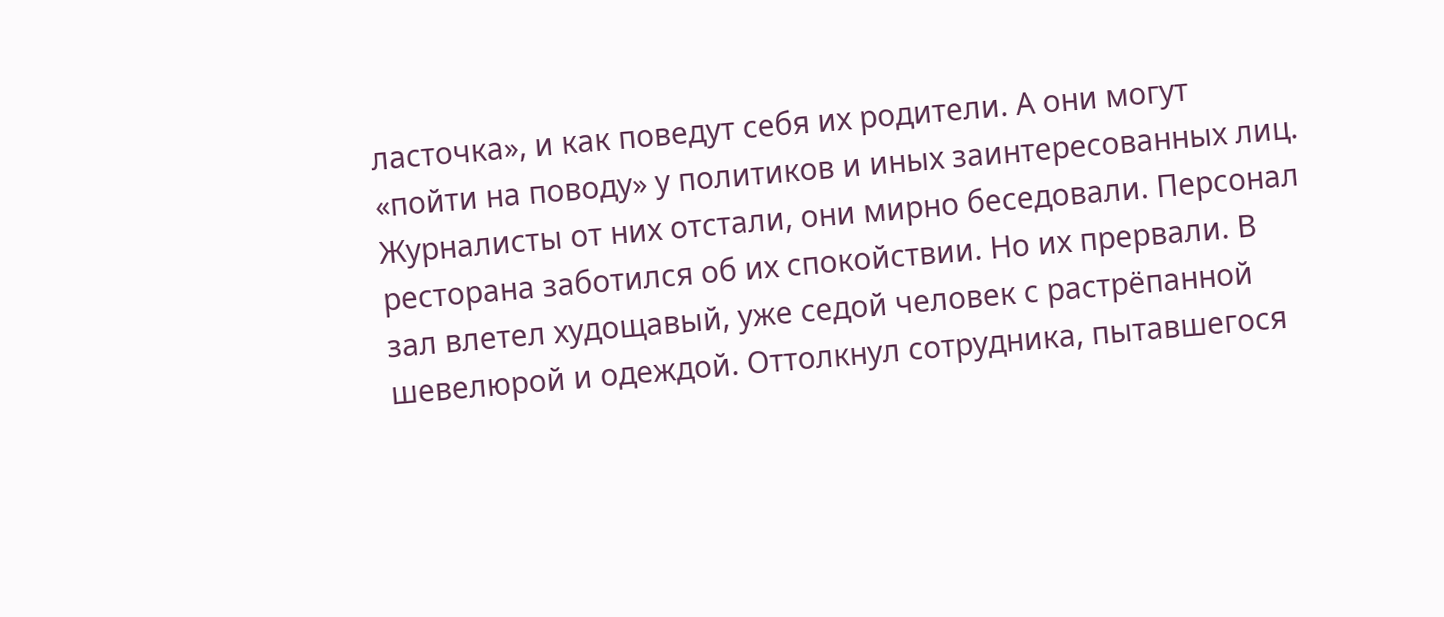ласточка», и как поведут себя их родители. А они могут «пойти на поводу» у политиков и иных заинтересованных лиц. Журналисты от них отстали, они мирно беседовали. Персонал ресторана заботился об их спокойствии. Но их прервали. В зал влетел худощавый, уже седой человек с растрёпанной шевелюрой и одеждой. Оттолкнул сотрудника, пытавшегося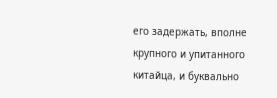его задержать, вполне крупного и упитанного китайца, и буквально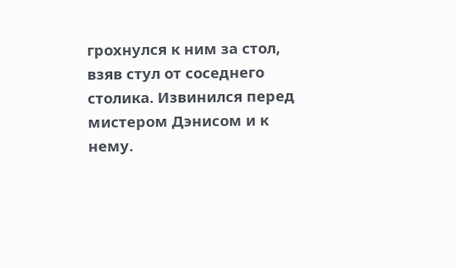грохнулся к ним за стол, взяв стул от соседнего столика. Извинился перед мистером Дэнисом и к нему.